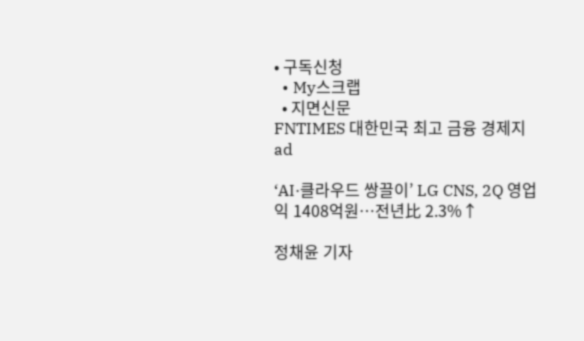• 구독신청
  • My스크랩
  • 지면신문
FNTIMES 대한민국 최고 금융 경제지
ad

‘AI·클라우드 쌍끌이’ LG CNS, 2Q 영업익 1408억원…전년比 2.3%↑

정채윤 기자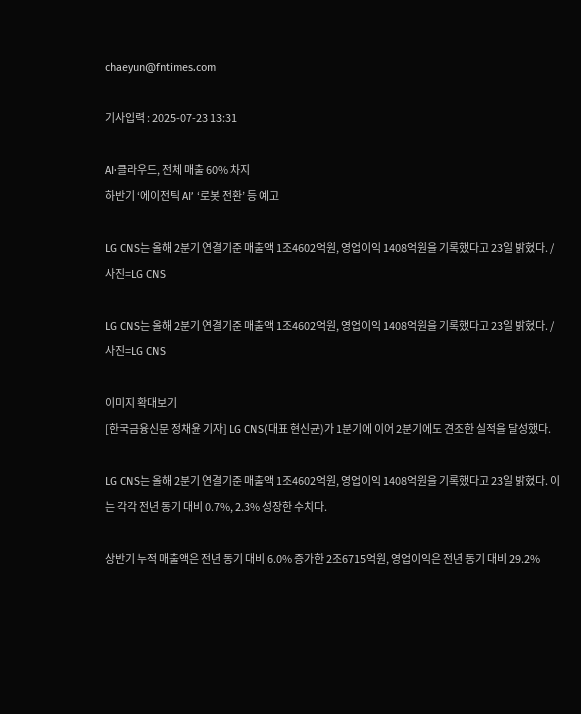chaeyun@fntimes.com

기사입력 : 2025-07-23 13:31

AI∙클라우드, 전체 매출 60% 차지
하반기 ‘에이전틱 AI’ ‘로봇 전환’ 등 예고

LG CNS는 올해 2분기 연결기준 매출액 1조4602억원, 영업이익 1408억원을 기록했다고 23일 밝혔다. / 사진=LG CNS

LG CNS는 올해 2분기 연결기준 매출액 1조4602억원, 영업이익 1408억원을 기록했다고 23일 밝혔다. / 사진=LG CNS

이미지 확대보기
[한국금융신문 정채윤 기자] LG CNS(대표 현신균)가 1분기에 이어 2분기에도 견조한 실적을 달성했다.

LG CNS는 올해 2분기 연결기준 매출액 1조4602억원, 영업이익 1408억원을 기록했다고 23일 밝혔다. 이는 각각 전년 동기 대비 0.7%, 2.3% 성장한 수치다.

상반기 누적 매출액은 전년 동기 대비 6.0% 증가한 2조6715억원, 영업이익은 전년 동기 대비 29.2%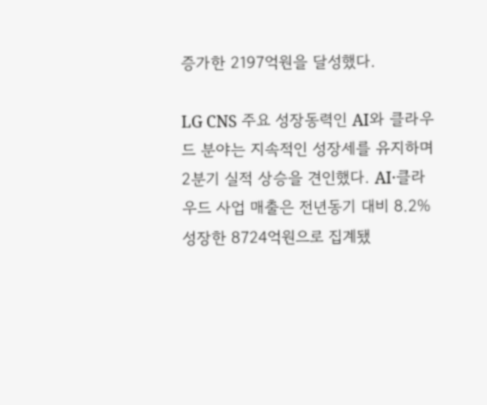증가한 2197억원을 달성했다.

LG CNS 주요 성장동력인 AI와 클라우드 분야는 지속적인 성장세를 유지하며 2분기 실적 상승을 견인했다. AI·클라우드 사업 매출은 전년동기 대비 8.2% 성장한 8724억원으로 집계됐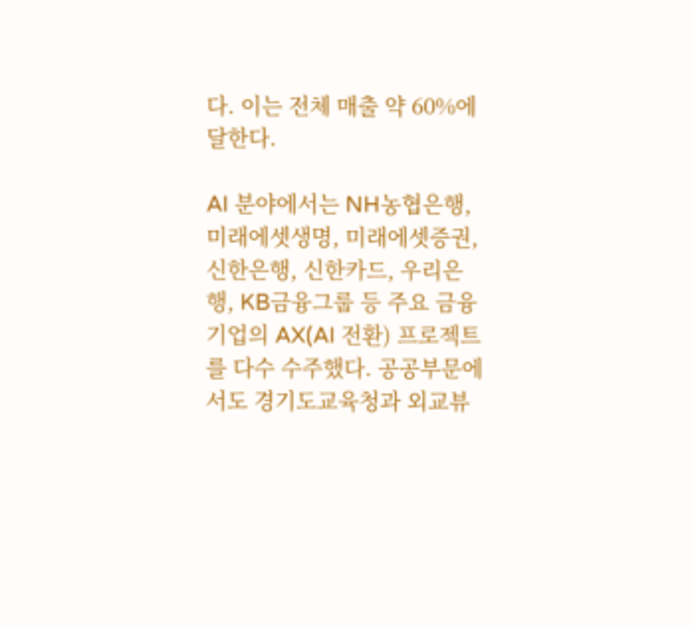다. 이는 전체 매출 약 60%에 달한다.

AI 분야에서는 NH농협은행, 미래에셋생명, 미래에셋증권, 신한은행, 신한카드, 우리은행, KB금융그룹 등 주요 금융 기업의 AX(AI 전환) 프로젝트를 다수 수주했다. 공공부문에서도 경기도교육청과 외교뷰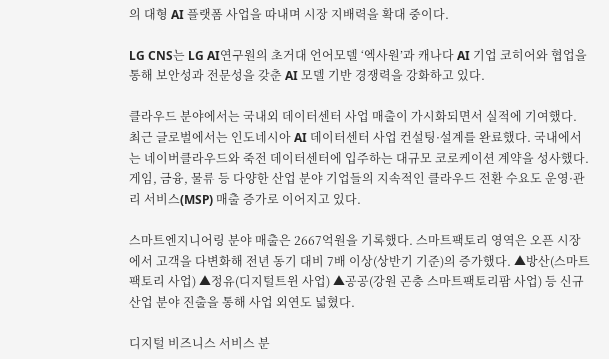의 대형 AI 플랫폼 사업을 따내며 시장 지배력을 확대 중이다.

LG CNS는 LG AI연구원의 초거대 언어모델 ‘엑사원’과 캐나다 AI 기업 코히어와 협업을 통해 보안성과 전문성을 갖춘 AI 모델 기반 경쟁력을 강화하고 있다.

클라우드 분야에서는 국내외 데이터센터 사업 매출이 가시화되면서 실적에 기여했다. 최근 글로벌에서는 인도네시아 AI 데이터센터 사업 컨설팅·설계를 완료했다. 국내에서는 네이버클라우드와 죽전 데이터센터에 입주하는 대규모 코로케이션 계약을 성사했다. 게임, 금융, 물류 등 다양한 산업 분야 기업들의 지속적인 클라우드 전환 수요도 운영·관리 서비스(MSP) 매출 증가로 이어지고 있다.

스마트엔지니어링 분야 매출은 2667억원을 기록했다. 스마트팩토리 영역은 오픈 시장에서 고객을 다변화해 전년 동기 대비 7배 이상(상반기 기준)의 증가했다. ▲방산(스마트팩토리 사업) ▲정유(디지털트윈 사업) ▲공공(강원 곤충 스마트팩토리팜 사업) 등 신규 산업 분야 진출을 통해 사업 외연도 넓혔다.

디지털 비즈니스 서비스 분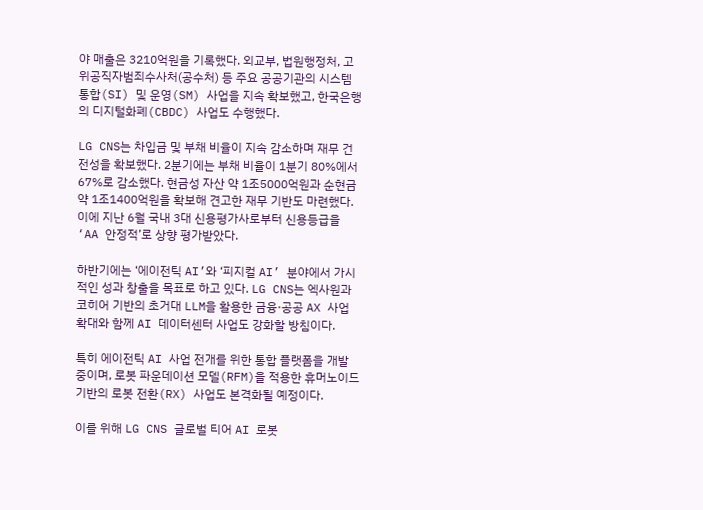야 매출은 3210억원을 기록했다. 외교부, 법원행정처, 고위공직자범죄수사처(공수처) 등 주요 공공기관의 시스템 통합(SI) 및 운영(SM) 사업을 지속 확보했고, 한국은행의 디지털화폐(CBDC) 사업도 수행했다.

LG CNS는 차입금 및 부채 비율이 지속 감소하며 재무 건전성을 확보했다. 2분기에는 부채 비율이 1분기 80%에서 67%로 감소했다. 현금성 자산 약 1조5000억원과 순현금 약 1조1400억원을 확보해 견고한 재무 기반도 마련했다. 이에 지난 6월 국내 3대 신용평가사로부터 신용등급을 ‘AA 안정적’로 상향 평가받았다.

하반기에는 ‘에이전틱 AI’와 ‘피지컬 AI’ 분야에서 가시적인 성과 창출을 목표로 하고 있다. LG CNS는 엑사원과 코히어 기반의 초거대 LLM을 활용한 금융·공공 AX 사업 확대와 함께 AI 데이터센터 사업도 강화할 방침이다.

특히 에이전틱 AI 사업 전개를 위한 통합 플랫폼을 개발 중이며, 로봇 파운데이션 모델(RFM)을 적용한 휴머노이드 기반의 로봇 전환(RX) 사업도 본격화될 예정이다.

이를 위해 LG CNS 글로벌 티어 AI 로봇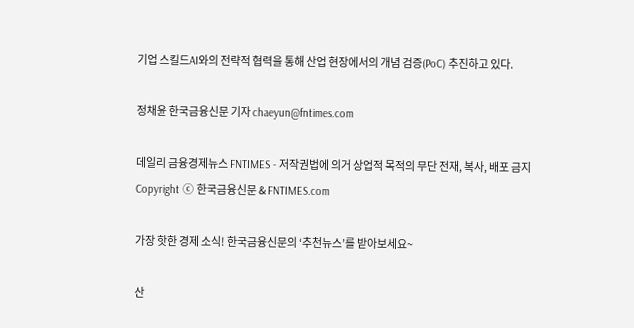기업 스킬드AI와의 전략적 협력을 통해 산업 현장에서의 개념 검증(PoC) 추진하고 있다.

정채윤 한국금융신문 기자 chaeyun@fntimes.com

데일리 금융경제뉴스 FNTIMES - 저작권법에 의거 상업적 목적의 무단 전재, 복사, 배포 금지
Copyright ⓒ 한국금융신문 & FNTIMES.com

가장 핫한 경제 소식! 한국금융신문의 ‘추천뉴스’를 받아보세요~

산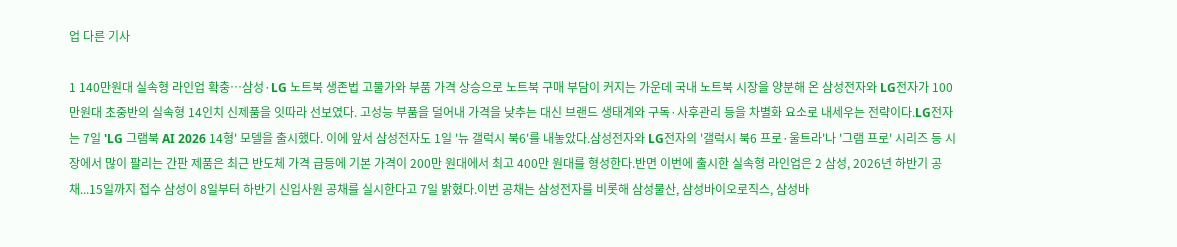업 다른 기사

1 140만원대 실속형 라인업 확충…삼성·LG 노트북 생존법 고물가와 부품 가격 상승으로 노트북 구매 부담이 커지는 가운데 국내 노트북 시장을 양분해 온 삼성전자와 LG전자가 100만원대 초중반의 실속형 14인치 신제품을 잇따라 선보였다. 고성능 부품을 덜어내 가격을 낮추는 대신 브랜드 생태계와 구독·사후관리 등을 차별화 요소로 내세우는 전략이다.LG전자는 7일 'LG 그램북 AI 2026 14형' 모델을 출시했다. 이에 앞서 삼성전자도 1일 '뉴 갤럭시 북6'를 내놓았다.삼성전자와 LG전자의 '갤럭시 북6 프로·울트라'나 '그램 프로' 시리즈 등 시장에서 많이 팔리는 간판 제품은 최근 반도체 가격 급등에 기본 가격이 200만 원대에서 최고 400만 원대를 형성한다.반면 이번에 출시한 실속형 라인업은 2 삼성, 2026년 하반기 공채...15일까지 접수 삼성이 8일부터 하반기 신입사원 공채를 실시한다고 7일 밝혔다.이번 공채는 삼성전자를 비롯해 삼성물산, 삼성바이오로직스, 삼성바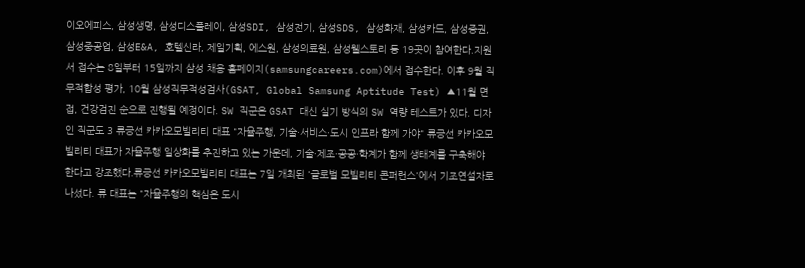이오에피스, 삼성생명, 삼성디스플레이, 삼성SDI, 삼성전기, 삼성SDS, 삼성화재, 삼성카드, 삼성증권, 삼성중공업, 삼성E&A, 호텔신라, 제일기획, 에스원, 삼성의료원, 삼성웰스토리 등 19곳이 참여한다.지원서 접수는 8일부터 15일까지 삼성 채용 홈페이지(samsungcareers.com)에서 접수한다. 이후 9월 직무적합성 평가, 10월 삼성직무적성검사(GSAT, Global Samsung Aptitude Test) ▲11월 면접, 건강검진 순으로 진행될 예정이다. SW 직군은 GSAT 대신 실기 방식의 SW 역량 테스트가 있다. 디자인 직군도 3 류긍선 카카오모빌리티 대표 "자율주행, 기술·서비스·도시 인프라 함께 가야" 류긍선 카카오모빌리티 대표가 자율주행 일상화를 추진하고 있는 가운데, 기술·제조·공공·학계가 함께 생태계를 구축해야 한다고 강조했다.류긍선 카카오모빌리티 대표는 7일 개최된 '글로벌 모빌리티 콘퍼런스'에서 기조연설자로 나섰다. 류 대표는 "자율주행의 핵심은 도시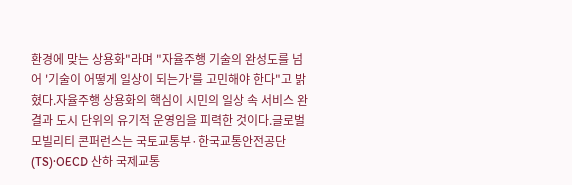환경에 맞는 상용화"라며 "자율주행 기술의 완성도를 넘어 '기술이 어떻게 일상이 되는가'를 고민해야 한다"고 밝혔다.자율주행 상용화의 핵심이 시민의 일상 속 서비스 완결과 도시 단위의 유기적 운영임을 피력한 것이다.글로벌 모빌리티 콘퍼런스는 국토교통부·한국교통안전공단(TS)·OECD 산하 국제교통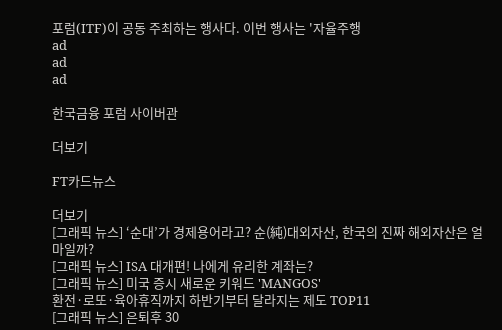포럼(ITF)이 공동 주최하는 행사다. 이번 행사는 '자율주행
ad
ad
ad

한국금융 포럼 사이버관

더보기

FT카드뉴스

더보기
[그래픽 뉴스] ‘순대’가 경제용어라고? 순(純)대외자산, 한국의 진짜 해외자산은 얼마일까?
[그래픽 뉴스] ISA 대개편! 나에게 유리한 계좌는?
[그래픽 뉴스] 미국 증시 새로운 키워드 'MANGOS'
환전·로또·육아휴직까지 하반기부터 달라지는 제도 TOP11
[그래픽 뉴스] 은퇴후 30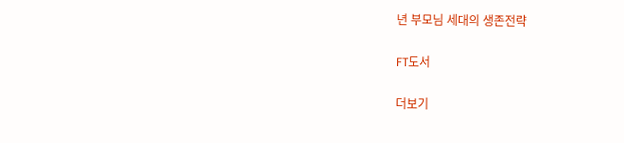년 부모님 세대의 생존전략

FT도서

더보기